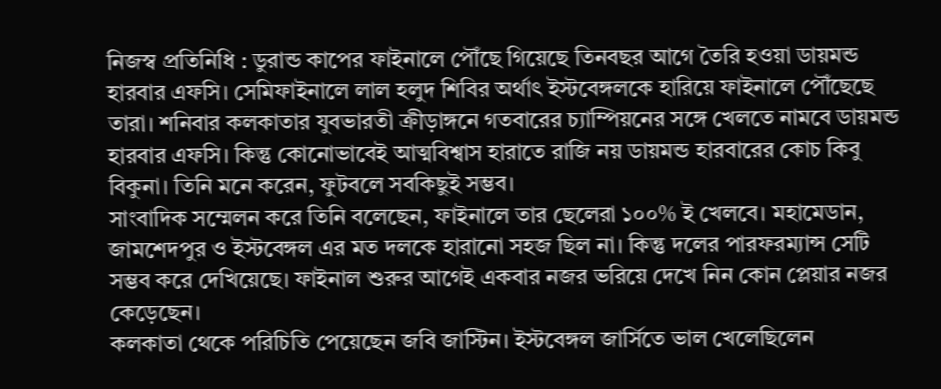নিজস্ব প্রতিনিধি : ডুরান্ড কাপের ফাইনালে পৌঁছে গিয়েছে তিনবছর আগে তৈরি হওয়া ডায়মন্ড হারবার এফসি। সেমিফাইনালে লাল হলুদ শিবির অর্থাৎ ইস্টবেঙ্গলকে হারিয়ে ফাইনালে পৌঁছেছে তারা। শনিবার কলকাতার যুবভারতী ক্রীড়াঙ্গনে গতবারের চ্যাম্পিয়নের সঙ্গে খেলতে নামবে ডায়মন্ড হারবার এফসি। কিন্তু কোনোভাবেই আত্মবিশ্বাস হারাতে রাজি নয় ডায়মন্ড হারবারের কোচ কিবু বিকুনা। তিনি মনে করেন, ফুটবলে সবকিছুই সম্ভব।
সাংবাদিক সম্মেলন করে তিনি বলেছেন, ফাইনালে তার ছেলেরা ১০০% ই খেলবে। মহামেডান, জামশেদপুর ও ইস্টবেঙ্গল এর মত দলকে হারানো সহজ ছিল না। কিন্তু দলের পারফরম্যান্স সেটি সম্ভব করে দেখিয়েছে। ফাইনাল শুরুর আগেই একবার নজর ভরিয়ে দেখে নিন কোন প্লেয়ার নজর কেড়েছেন।
কলকাতা থেকে পরিচিতি পেয়েছেন জবি জাস্টিন। ইস্টবেঙ্গল জার্সিতে ভাল খেলেছিলেন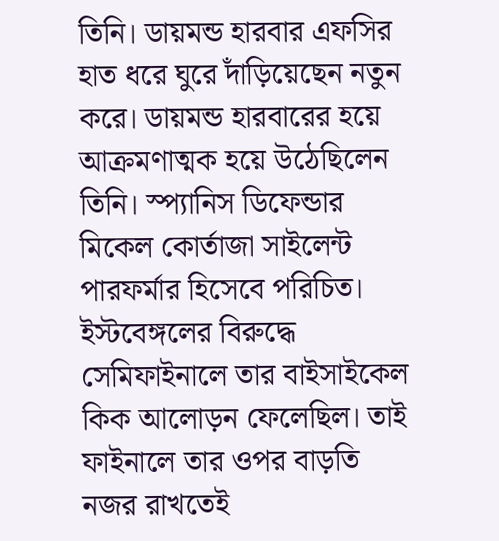তিনি। ডায়মন্ড হারবার এফসির হাত ধরে ঘুরে দাঁড়িয়েছেন নতুন করে। ডায়মন্ড হারবারের হয়ে আক্রমণাত্মক হয়ে উঠেছিলেন তিনি। স্প্যানিস ডিফেন্ডার মিকেল কোর্তাজা সাইলেন্ট পারফর্মার হিসেবে পরিচিত। ইস্টবেঙ্গলের বিরুদ্ধে সেমিফাইনালে তার বাইসাইকেল কিক আলোড়ন ফেলেছিল। তাই ফাইনালে তার ওপর বাড়তি নজর রাখতেই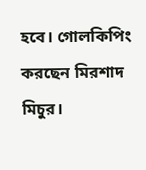হবে। গোলকিপিং করছেন মিরশাদ মিচুর।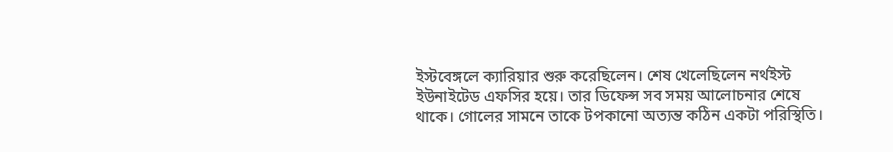ইস্টবেঙ্গলে ক্যারিয়ার শুরু করেছিলেন। শেষ খেলেছিলেন নর্থইস্ট ইউনাইটেড এফসির হয়ে। তার ডিফেন্স সব সময় আলোচনার শেষে থাকে। গোলের সামনে তাকে টপকানো অত্যন্ত কঠিন একটা পরিস্থিতি।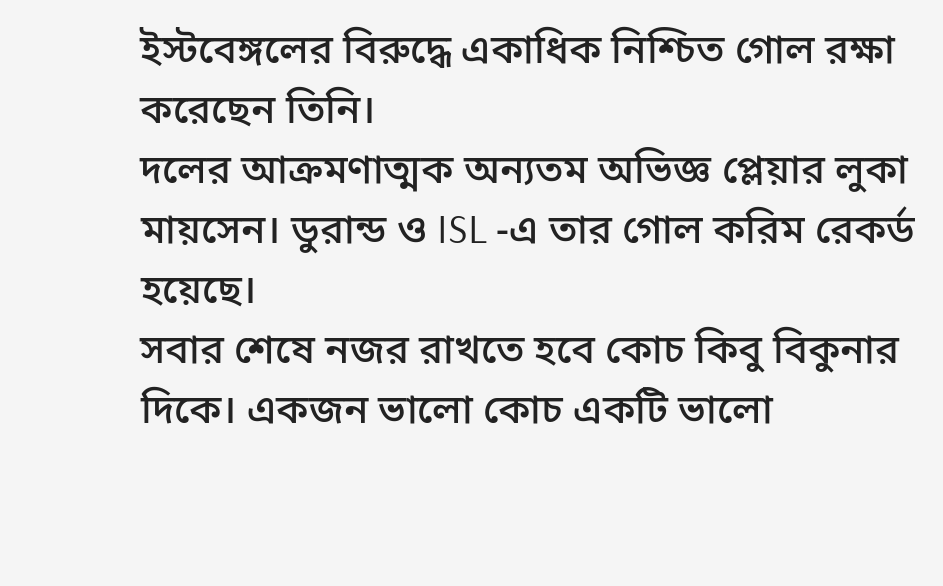ইস্টবেঙ্গলের বিরুদ্ধে একাধিক নিশ্চিত গোল রক্ষা করেছেন তিনি।
দলের আক্রমণাত্মক অন্যতম অভিজ্ঞ প্লেয়ার লুকা মায়সেন। ডুরান্ড ও ISL -এ তার গোল করিম রেকর্ড হয়েছে।
সবার শেষে নজর রাখতে হবে কোচ কিবু বিকুনার দিকে। একজন ভালো কোচ একটি ভালো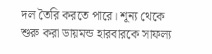দল তৈরি করতে পারে। শূন্য থেকে শুরু করা ডায়মন্ড হারবারকে সাফল্য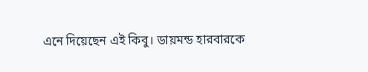এনে দিয়েছেন এই কিবু। ডায়মন্ড হারবারকে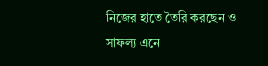নিজের হাতে তৈরি করছেন ও সাফল্য এনে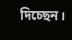দিচ্ছেন।